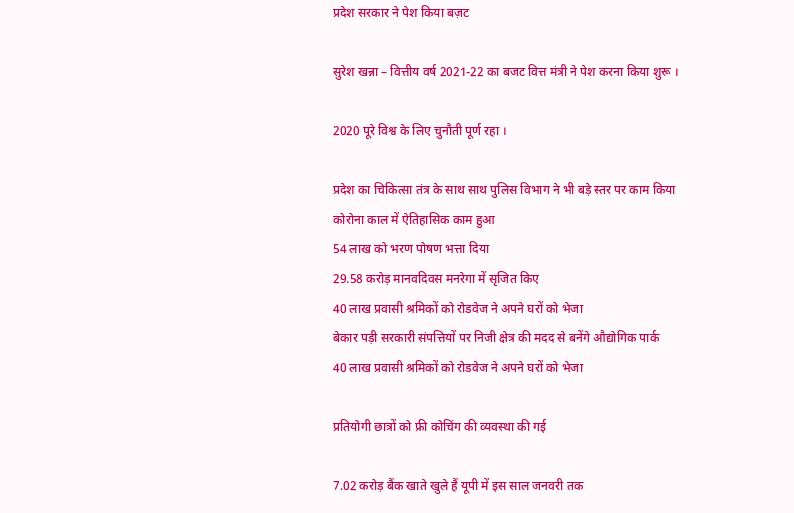प्रदेश सरकार ने पेश किया बज़ट

सुरेश खन्ना – वित्तीय वर्ष 2021-22 का बजट वित्त मंत्री ने पेश करना किया शुरू ।

2020 पूरे विश्व के लिए चुनौती पूर्ण रहा ।

प्रदेश का चिकित्सा तंत्र के साथ साथ पुलिस विभाग ने भी बड़े स्तर पर काम किया
कोरोना काल में ऐतिहासिक काम हुआ
54 लाख को भरण पोषण भत्ता दिया
29.58 करोड़ मानवदिवस मनरेगा में सृजित किए
40 लाख प्रवासी श्रमिकों को रोडवेज ने अपने घरों को भेजा
बेकार पड़ी सरकारी संपत्तियों पर निजी क्षेत्र की मदद से बनेंगे औद्योगिक पार्क
40 लाख प्रवासी श्रमिकों को रोडवेज ने अपने घरों को भेजा

प्रतियोगी छात्रों को फ्री कोचिंग की व्यवस्था की गई

7.02 करोड़ बैंक खाते खुले हैं यूपी में इस साल जनवरी तक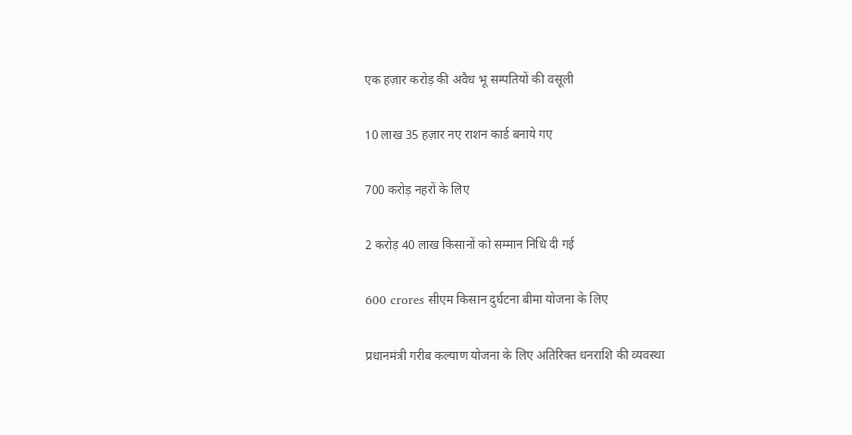एक हज़ार करोड़ की अवैध भू सम्पतियों की वसूली

10 लाख 35 हज़ार नए राशन कार्ड बनाये गए

700 करोड़ नहरों के लिए

2 करोड़ 40 लाख किसानों को सम्मान निधि दी गई

600 crores सीएम किसान दुर्घटना बीमा योजना के लिए

प्रधानमंत्री गरीब कल्याण योजना के लिए अतिरिक्त धनराशि की व्यवस्था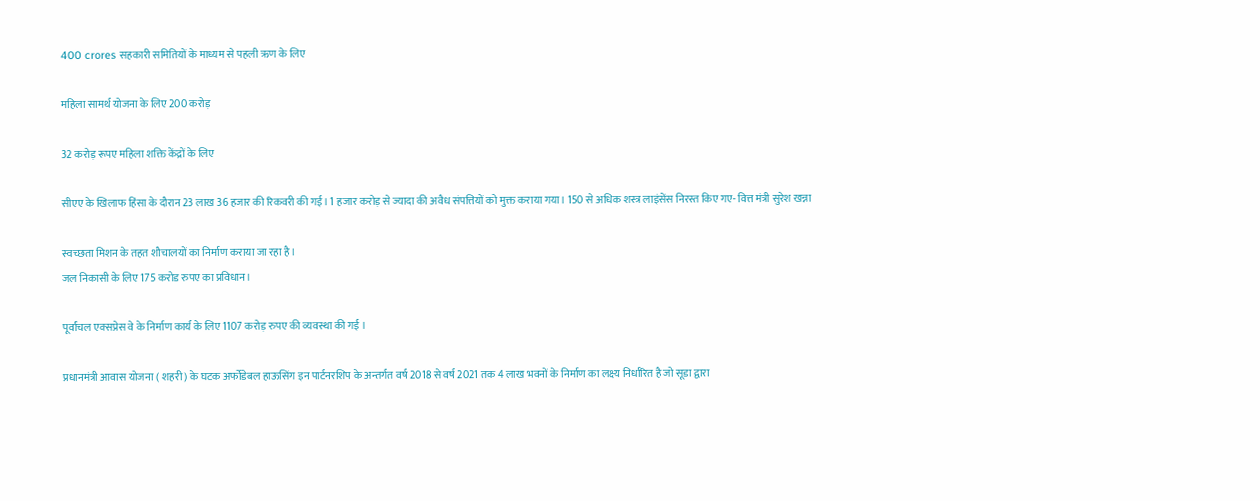400 crores सहकारी समितियों के माध्यम से पहली ऋण के लिए

महिला सामर्थ योजना के लिए 200 करोड़

32 करोड़ रूपए महिला शक्ति केंद्रों के लिए

सीएए के खिलाफ हिंसा के दौरान 23 लाख 36 हजार की रिकवरी की गई। 1 हजार करोड़ से ज्यादा की अवैध संपत्तियों को मुक्त कराया गया। 150 से अधिक शस्त्र लाइंसेंस निरस्त किए गए- वित्त मंत्री सुरेश खन्ना

स्वच्छता मिशन के तहत शौचालयों का निर्माण कराया जा रहा है।
जल निकासी के लिए 175 करोड रुपए का प्रविधान।

पूर्वांचल एक्सप्रेस वे के निर्माण कार्य के लिए 1107 करोड़ रुपए की व्यवस्था की गई ।

प्रधानमंत्री आवास योजना ( शहरी) के घटक अर्फोडेबल हाऊसिंग इन पार्टनरशिप के अन्तर्गत वर्ष 2018 से वर्ष 2021 तक 4 लाख भवनों के निर्माण का लक्ष्य निर्धारित है जो सूडा द्वारा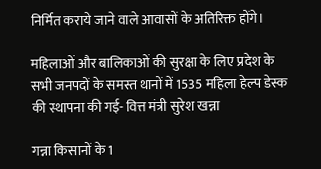निर्मित कराये जाने वाले आवासों के अतिरिक्त होंगे।

महिलाओं और बालिकाओं की सुरक्षा के लिए प्रदेश के सभी जनपदों के समस्त थानों में 1535 महिला हेल्प डेस्क की स्थापना की गई- वित्त मंत्री सुरेश खन्ना

गन्ना किसानों के 1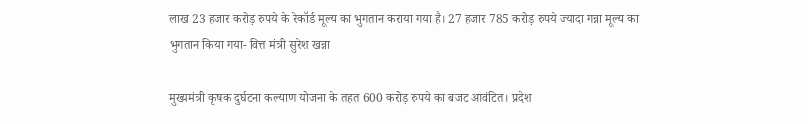लाख 23 हजार करोड़ रुपये के रेकॉर्ड मूल्य का भुगतान कराया गया है। 27 हजार 785 करोड़ रुपये ज्यादा गन्ना मूल्य का भुगतान किया गया- वित्त मंत्री सुरेश खन्ना

मुख्यमंत्री कृषक दुर्घटना कल्याण योजना के तहत 600 करोड़ रुपये का बजट आवंटित। प्रदेश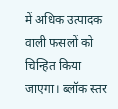में अधिक उत्पादक वाली फसलों को चिन्हित किया जाएगा। ब्लॉक स्तर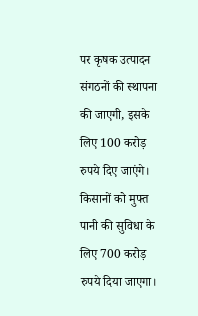पर कृषक उत्पादन संगठनों की स्थापना की जाएगी, इसके लिए 100 करोड़ रुपये दिए जाएंगे। किसानों को मुफ्त पानी की सुविधा के लिए 700 करोड़ रुपये दिया जाएगा।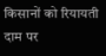किसानों को रियायती दाम पर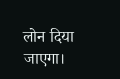लोन दिया जाएगा।